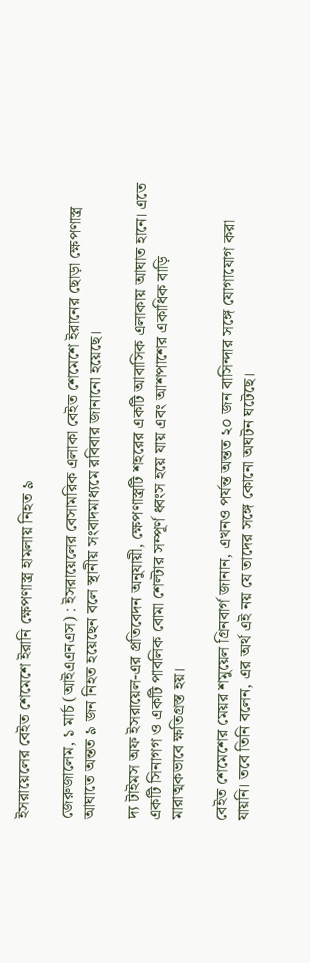ইসরায়েলের বেইত শেমেশে ইরানি ক্ষেপণাস্ত্র হামলায় নিহত ৯

জেরুজালেম, ১ মার্চ (আইএএনএস) : ইসরায়েলের বেসামরিক এলাকা বেইত শেমেশে ইরানের ছোড়া ক্ষেপণাস্ত্র আঘাতে অন্তত ৯ জন নিহত হয়েছেন বলে স্থানীয় সংবাদমাধ্যমে রবিবার জানানো হয়েছে।

দ্য টাইমস অফ ইসরায়েল-এর প্রতিবেদন অনুযায়ী, ক্ষেপণাস্ত্রটি শহরের একটি আবাসিক এলাকায় আঘাত হানে। এতে একটি সিনাগগ ও একটি পাবলিক বোমা শেল্টার সম্পূর্ণ ধ্বংস হয়ে যায় এবং আশপাশের একাধিক বাড়ি মারাত্মকভাবে ক্ষতিগ্রস্ত হয়।

বেইত শেমেশের মেয়র শমুয়েল গ্রিনবার্গ জানান, এখনও পর্যন্ত অন্তত ২০ জন বাসিন্দার সঙ্গে যোগাযোগ করা যায়নি। তবে তিনি বলেন, এর অর্থ এই নয় যে তাদের সঙ্গে কোনো অঘটন ঘটেছে।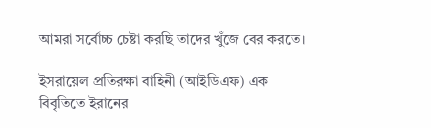আমরা সর্বোচ্চ চেষ্টা করছি তাদের খুঁজে বের করতে।

ইসরায়েল প্রতিরক্ষা বাহিনী (আইডিএফ) এক বিবৃতিতে ইরানের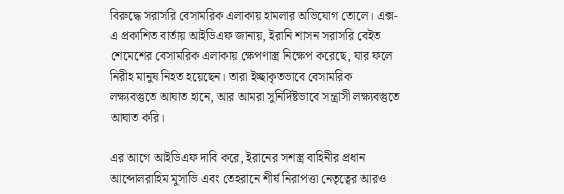বিরুদ্ধে সরাসরি বেসামরিক এলাকায় হামলার অভিযোগ তোলে। এক্স-এ প্রকাশিত বার্তায় আইডিএফ জানায়, ইরানি শাসন সরাসরি বেইত শেমেশের বেসামরিক এলাকায় ক্ষেপণাস্ত্র নিক্ষেপ করেছে, যার ফলে নিরীহ মানুষ নিহত হয়েছেন। তারা ইচ্ছাকৃতভাবে বেসামরিক লক্ষ্যবস্তুতে আঘাত হানে, আর আমরা সুনির্দিষ্টভাবে সন্ত্রাসী লক্ষ্যবস্তুতে আঘাত করি।

এর আগে আইডিএফ দাবি করে, ইরানের সশস্ত্র বাহিনীর প্রধান আব্দোলরাহিম মুসাভি এবং তেহরানে শীর্ষ নিরাপত্তা নেতৃত্বের আরও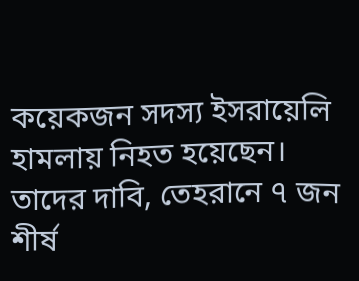কয়েকজন সদস্য ইসরায়েলি হামলায় নিহত হয়েছেন। তাদের দাবি, তেহরানে ৭ জন শীর্ষ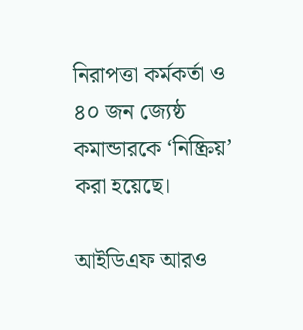নিরাপত্তা কর্মকর্তা ও ৪০ জন জ্যেষ্ঠ কমান্ডারকে ‘নিষ্ক্রিয়’ করা হয়েছে।

আইডিএফ আরও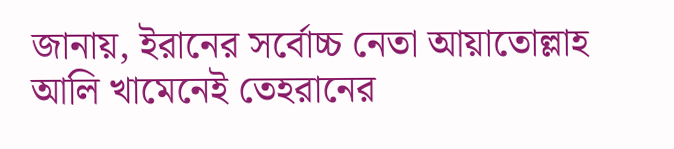জানায়, ইরানের সর্বোচ্চ নেতা আয়াতোল্লাহ আলি খামেনেই তেহরানের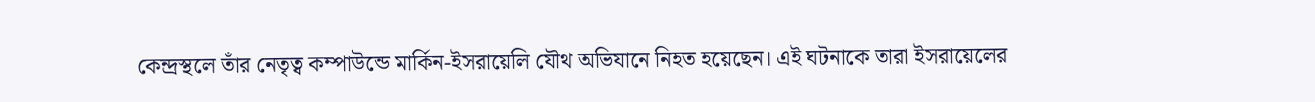কেন্দ্রস্থলে তাঁর নেতৃত্ব কম্পাউন্ডে মার্কিন-ইসরায়েলি যৌথ অভিযানে নিহত হয়েছেন। এই ঘটনাকে তারা ইসরায়েলের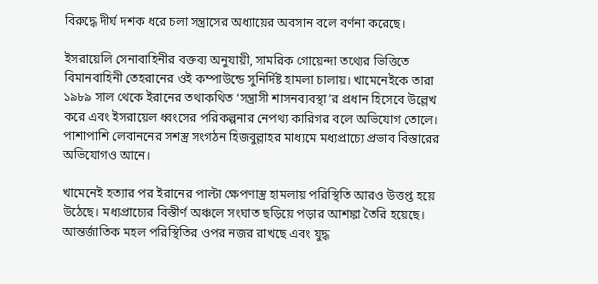বিরুদ্ধে দীর্ঘ দশক ধরে চলা সন্ত্রাসের অধ্যায়ের অবসান বলে বর্ণনা করেছে।

ইসরায়েলি সেনাবাহিনীর বক্তব্য অনুযায়ী, সামরিক গোয়েন্দা তথ্যের ভিত্তিতে বিমানবাহিনী তেহরানের ওই কম্পাউন্ডে সুনির্দিষ্ট হামলা চালায়। খামেনেইকে তারা ১৯৮৯ সাল থেকে ইরানের তথাকথিত ‘সন্ত্রাসী শাসনব্যবস্থা’র প্রধান হিসেবে উল্লেখ করে এবং ইসরায়েল ধ্বংসের পরিকল্পনার নেপথ্য কারিগর বলে অভিযোগ তোলে। পাশাপাশি লেবাননের সশস্ত্র সংগঠন হিজবুল্লাহর মাধ্যমে মধ্যপ্রাচ্যে প্রভাব বিস্তারের অভিযোগও আনে।

খামেনেই হত্যার পর ইরানের পাল্টা ক্ষেপণাস্ত্র হামলায় পরিস্থিতি আরও উত্তপ্ত হয়ে উঠেছে। মধ্যপ্রাচ্যের বিস্তীর্ণ অঞ্চলে সংঘাত ছড়িয়ে পড়ার আশঙ্কা তৈরি হয়েছে। আন্তর্জাতিক মহল পরিস্থিতির ওপর নজর রাখছে এবং যুদ্ধ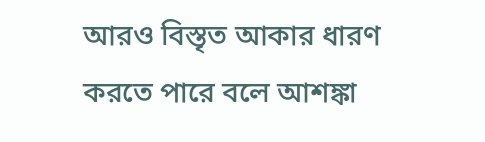আরও বিস্তৃত আকার ধারণ করতে পারে বলে আশঙ্কা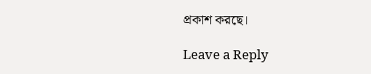প্রকাশ করছে।

Leave a Reply